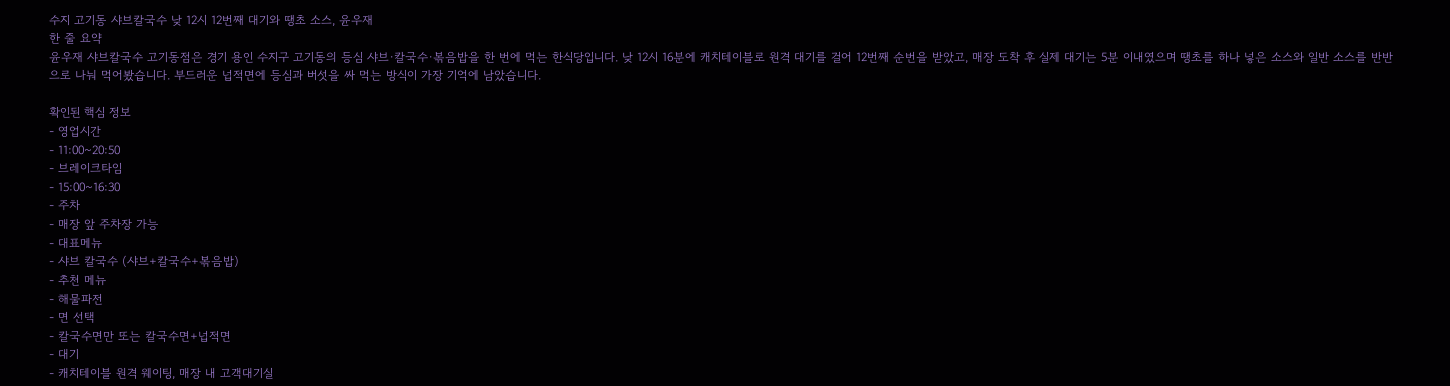수지 고기동 샤브칼국수 낮 12시 12번째 대기와 땡초 소스, 윤우재
한 줄 요약
윤우재 샤브칼국수 고기동점은 경기 용인 수지구 고기동의 등심 샤브·칼국수·볶음밥을 한 번에 먹는 한식당입니다. 낮 12시 16분에 캐치테이블로 원격 대기를 걸어 12번째 순번을 받았고, 매장 도착 후 실제 대기는 5분 이내였으며 땡초를 하나 넣은 소스와 일반 소스를 반반으로 나눠 먹어봤습니다. 부드러운 넙적면에 등심과 버섯을 싸 먹는 방식이 가장 기억에 남았습니다.

확인된 핵심 정보
- 영업시간
- 11:00~20:50
- 브레이크타임
- 15:00~16:30
- 주차
- 매장 앞 주차장 가능
- 대표메뉴
- 샤브 칼국수 (샤브+칼국수+볶음밥)
- 추천 메뉴
- 해물파전
- 면 선택
- 칼국수면만 또는 칼국수면+넙적면
- 대기
- 캐치테이블 원격 웨이팅, 매장 내 고객대기실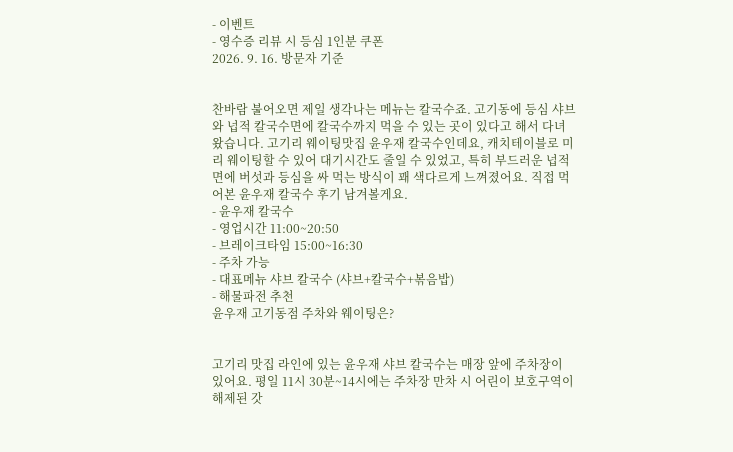- 이벤트
- 영수증 리뷰 시 등심 1인분 쿠폰
2026. 9. 16. 방문자 기준


찬바람 불어오면 제일 생각나는 메뉴는 칼국수죠. 고기동에 등심 샤브와 넙적 칼국수면에 칼국수까지 먹을 수 있는 곳이 있다고 해서 다녀왔습니다. 고기리 웨이팅맛집 윤우재 칼국수인데요, 캐치테이블로 미리 웨이팅할 수 있어 대기시간도 줄일 수 있었고, 특히 부드러운 넙적면에 버섯과 등심을 싸 먹는 방식이 꽤 색다르게 느껴졌어요. 직접 먹어본 윤우재 칼국수 후기 남겨볼게요.
- 윤우재 칼국수
- 영업시간 11:00~20:50
- 브레이크타임 15:00~16:30
- 주차 가능
- 대표메뉴 샤브 칼국수 (샤브+칼국수+볶음밥)
- 해물파전 추천
윤우재 고기동점 주차와 웨이팅은?


고기리 맛집 라인에 있는 윤우재 샤브 칼국수는 매장 앞에 주차장이 있어요. 평일 11시 30분~14시에는 주차장 만차 시 어린이 보호구역이 해제된 갓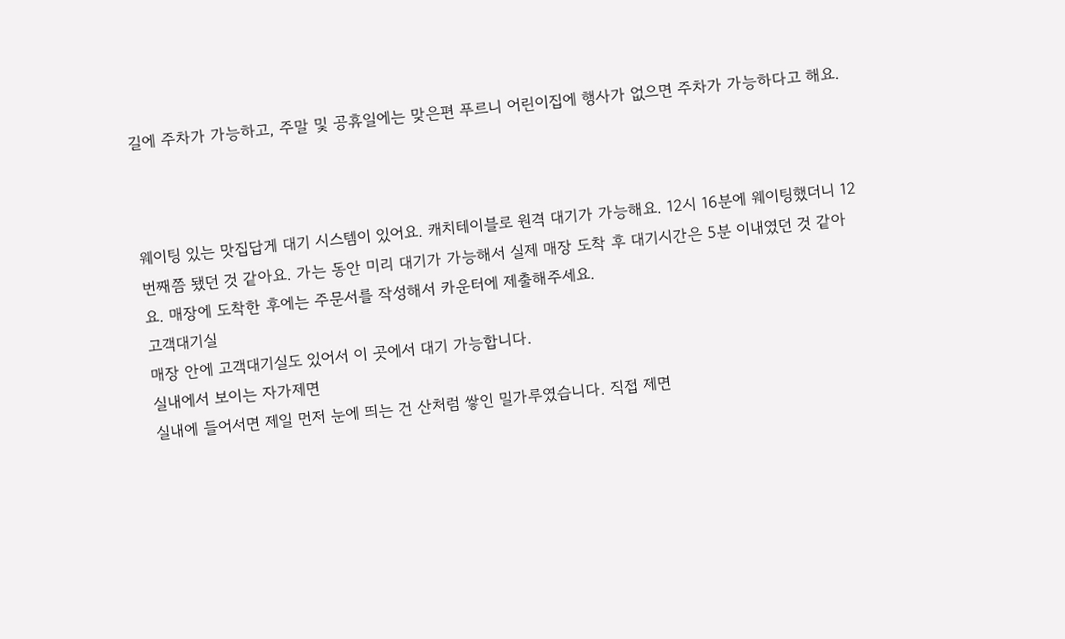길에 주차가 가능하고, 주말 및 공휴일에는 맞은편 푸르니 어린이집에 행사가 없으면 주차가 가능하다고 해요.



웨이팅 있는 맛집답게 대기 시스템이 있어요. 캐치테이블로 원격 대기가 가능해요. 12시 16분에 웨이팅했더니 12번째쯤 됐던 것 같아요. 가는 동안 미리 대기가 가능해서 실제 매장 도착 후 대기시간은 5분 이내였던 것 같아요. 매장에 도착한 후에는 주문서를 작성해서 카운터에 제출해주세요.
고객대기실
매장 안에 고객대기실도 있어서 이 곳에서 대기 가능합니다.
실내에서 보이는 자가제면
실내에 들어서면 제일 먼저 눈에 띄는 건 산처럼 쌓인 밀가루였습니다. 직접 제면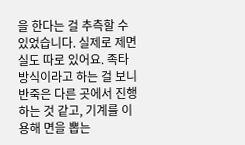을 한다는 걸 추측할 수 있었습니다. 실제로 제면실도 따로 있어요. 족타방식이라고 하는 걸 보니 반죽은 다른 곳에서 진행하는 것 같고, 기계를 이용해 면을 뽑는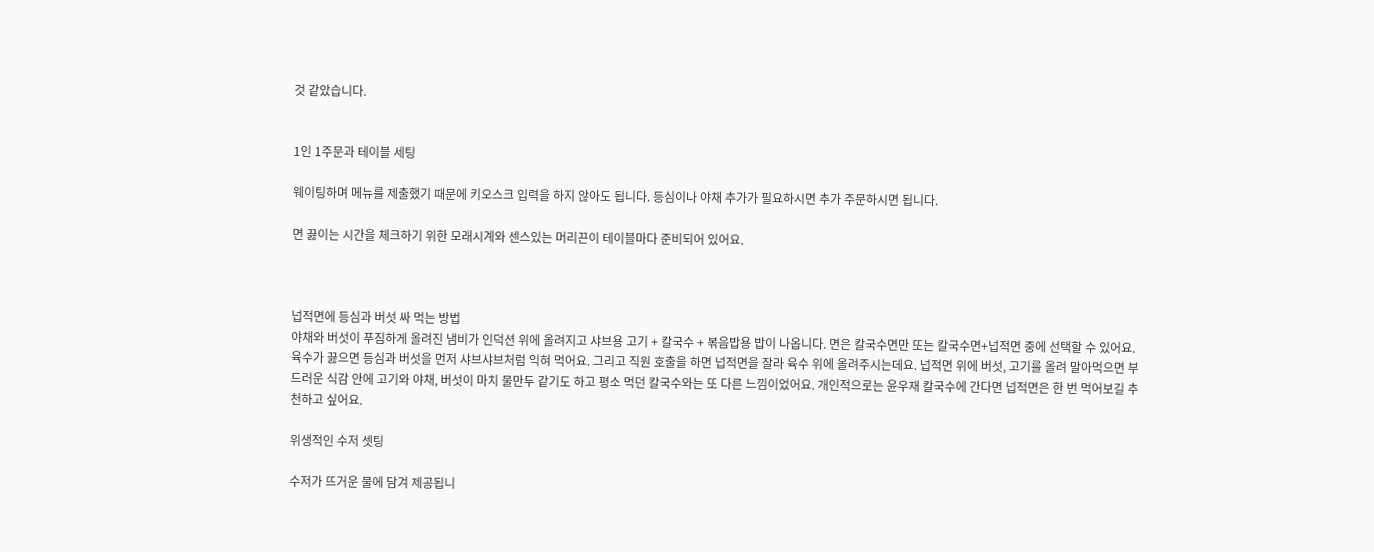것 같았습니다.


1인 1주문과 테이블 세팅

웨이팅하며 메뉴를 제출했기 때문에 키오스크 입력을 하지 않아도 됩니다. 등심이나 야채 추가가 필요하시면 추가 주문하시면 됩니다.

면 끓이는 시간을 체크하기 위한 모래시계와 센스있는 머리끈이 테이블마다 준비되어 있어요.



넙적면에 등심과 버섯 싸 먹는 방법
야채와 버섯이 푸짐하게 올려진 냄비가 인덕션 위에 올려지고 샤브용 고기 + 칼국수 + 볶음밥용 밥이 나옵니다. 면은 칼국수면만 또는 칼국수면+넙적면 중에 선택할 수 있어요. 육수가 끓으면 등심과 버섯을 먼저 샤브샤브처럼 익혀 먹어요. 그리고 직원 호출을 하면 넙적면을 잘라 육수 위에 올려주시는데요. 넙적면 위에 버섯, 고기를 올려 말아먹으면 부드러운 식감 안에 고기와 야채, 버섯이 마치 물만두 같기도 하고 평소 먹던 칼국수와는 또 다른 느낌이었어요. 개인적으로는 윤우재 칼국수에 간다면 넙적면은 한 번 먹어보길 추천하고 싶어요.

위생적인 수저 셋팅

수저가 뜨거운 물에 담겨 제공됩니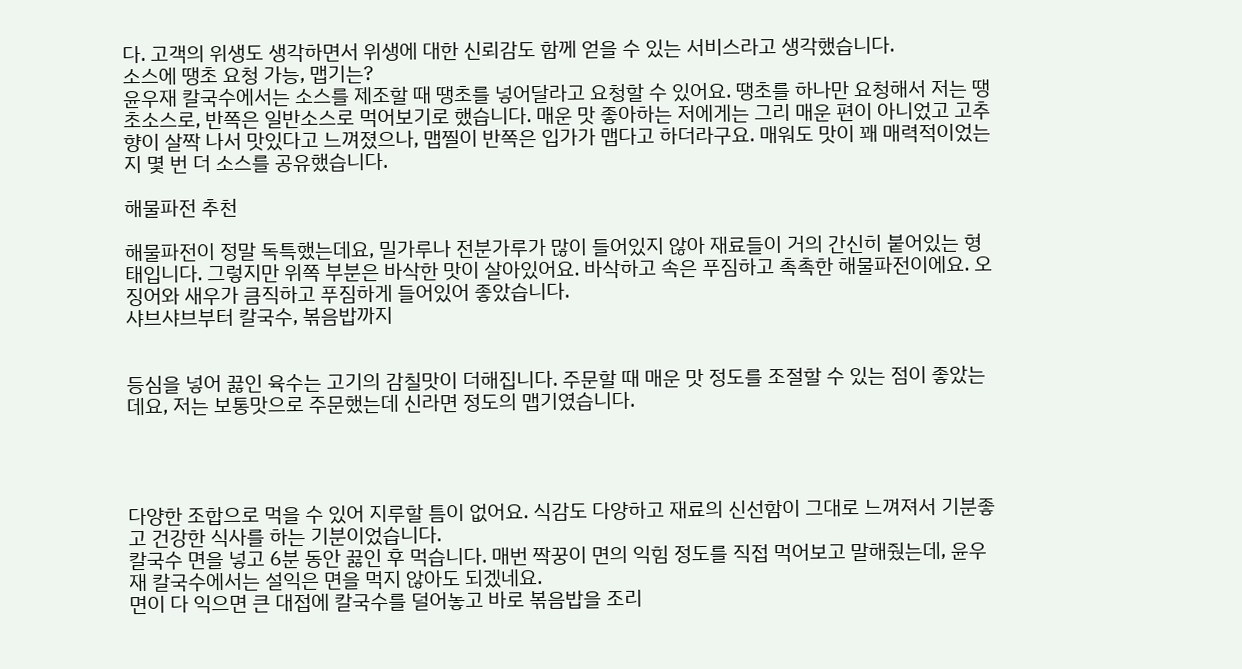다. 고객의 위생도 생각하면서 위생에 대한 신뢰감도 함께 얻을 수 있는 서비스라고 생각했습니다.
소스에 땡초 요청 가능, 맵기는?
윤우재 칼국수에서는 소스를 제조할 때 땡초를 넣어달라고 요청할 수 있어요. 땡초를 하나만 요청해서 저는 땡초소스로, 반쪽은 일반소스로 먹어보기로 했습니다. 매운 맛 좋아하는 저에게는 그리 매운 편이 아니었고 고추향이 살짝 나서 맛있다고 느껴졌으나, 맵찔이 반쪽은 입가가 맵다고 하더라구요. 매워도 맛이 꽤 매력적이었는지 몇 번 더 소스를 공유했습니다.

해물파전 추천

해물파전이 정말 독특했는데요, 밀가루나 전분가루가 많이 들어있지 않아 재료들이 거의 간신히 붙어있는 형태입니다. 그렇지만 위쪽 부분은 바삭한 맛이 살아있어요. 바삭하고 속은 푸짐하고 촉촉한 해물파전이에요. 오징어와 새우가 큼직하고 푸짐하게 들어있어 좋았습니다.
샤브샤브부터 칼국수, 볶음밥까지


등심을 넣어 끓인 육수는 고기의 감칠맛이 더해집니다. 주문할 때 매운 맛 정도를 조절할 수 있는 점이 좋았는데요, 저는 보통맛으로 주문했는데 신라면 정도의 맵기였습니다.




다양한 조합으로 먹을 수 있어 지루할 틈이 없어요. 식감도 다양하고 재료의 신선함이 그대로 느껴져서 기분좋고 건강한 식사를 하는 기분이었습니다.
칼국수 면을 넣고 6분 동안 끓인 후 먹습니다. 매번 짝꿍이 면의 익힘 정도를 직접 먹어보고 말해줬는데, 윤우재 칼국수에서는 설익은 면을 먹지 않아도 되겠네요.
면이 다 익으면 큰 대접에 칼국수를 덜어놓고 바로 볶음밥을 조리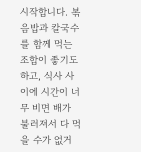시작합니다. 볶음밥과 칼국수를 함께 먹는 조합이 좋기도 하고, 식사 사이에 시간이 너무 비면 배가 불러져서 다 먹을 수가 없거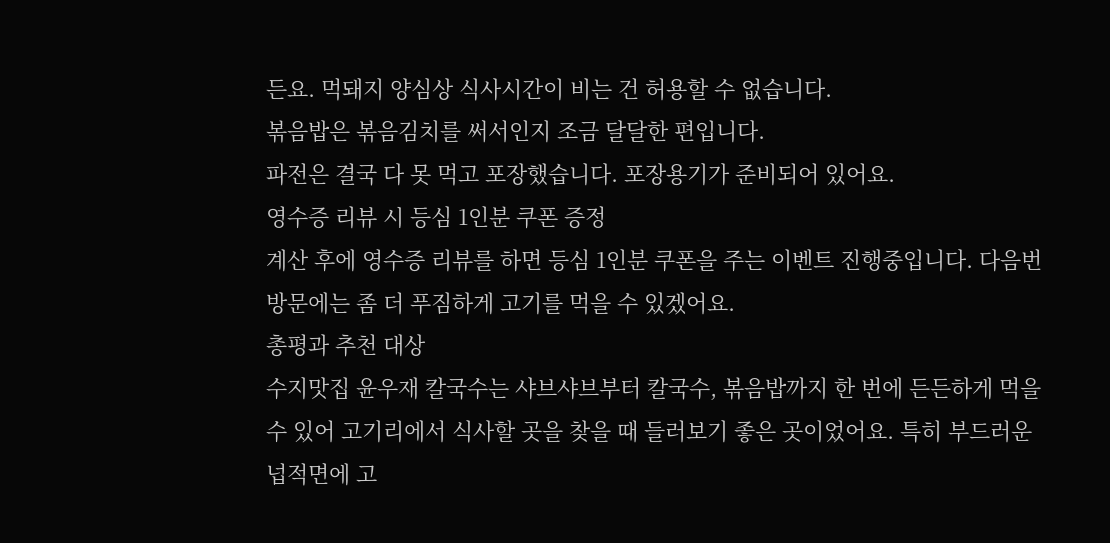든요. 먹돼지 양심상 식사시간이 비는 건 허용할 수 없습니다.
볶음밥은 볶음김치를 써서인지 조금 달달한 편입니다.
파전은 결국 다 못 먹고 포장했습니다. 포장용기가 준비되어 있어요.
영수증 리뷰 시 등심 1인분 쿠폰 증정
계산 후에 영수증 리뷰를 하면 등심 1인분 쿠폰을 주는 이벤트 진행중입니다. 다음번 방문에는 좀 더 푸짐하게 고기를 먹을 수 있겠어요.
총평과 추천 대상
수지맛집 윤우재 칼국수는 샤브샤브부터 칼국수, 볶음밥까지 한 번에 든든하게 먹을 수 있어 고기리에서 식사할 곳을 찾을 때 들러보기 좋은 곳이었어요. 특히 부드러운 넙적면에 고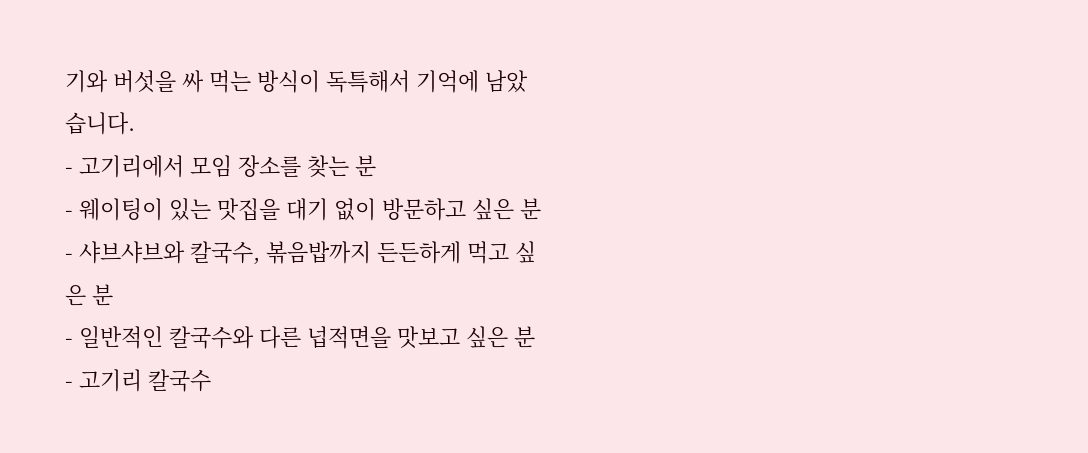기와 버섯을 싸 먹는 방식이 독특해서 기억에 남았습니다.
- 고기리에서 모임 장소를 찾는 분
- 웨이팅이 있는 맛집을 대기 없이 방문하고 싶은 분
- 샤브샤브와 칼국수, 볶음밥까지 든든하게 먹고 싶은 분
- 일반적인 칼국수와 다른 넙적면을 맛보고 싶은 분
- 고기리 칼국수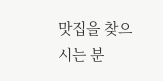맛집을 찾으시는 분